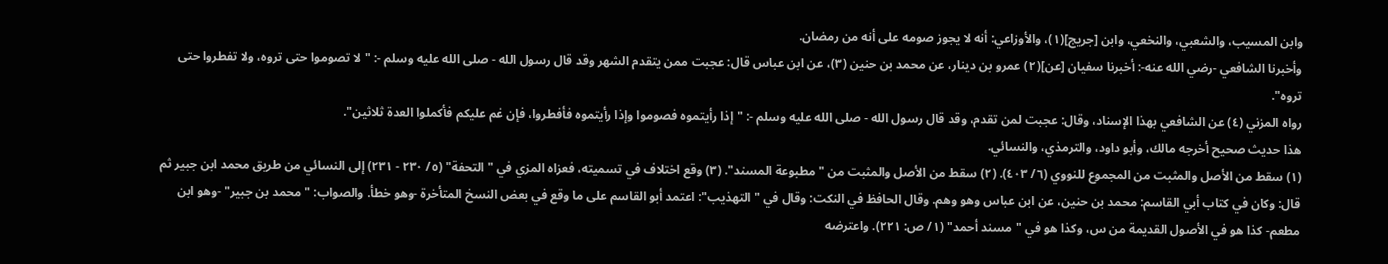وابن المسيب، والشعبي، والنخعي، وابن [جريج](١)، والأوزاعي: أنه لا يجوز صومه على أنه من رمضان.
وأخبرنا الشافعي -رضي الله عنه-: أخبرنا سفيان [عن](٢) عمرو بن دينار، عن محمد بن حنين (٣)، عن ابن عباس قال: عجبت ممن يتقدم الشهر وقد قال رسول الله - صلى الله عليه وسلم -: "لا تصوموا حتى تروه، ولا تفطروا حتى تروه".
رواه المزني (٤) عن الشافعي بهذا الإسناد، وقال: عجبت لمن تقدم، وقد قال رسول الله - صلى الله عليه وسلم -: "إذا رأيتموه فصوموا وإذا رأيتموه فأفطروا، فإن غم عليكم فأكملوا العدة ثلاثين".
هذا حديث صحيح أخرجه مالك، وأبو داود، والترمذي، والنسائي.
(١) سقط من الأصل والمثبت من المجموع للنووي (٦/ ٤٠٣). (٢) سقط من الأصل والمثبت من "مطبوعة المسند". (٣) وقع اختلاف في تسميته، فعزاه المزي في "التحفة" (٥/ ٢٣٠ - ٢٣١) إلى النسائي من طريق محمد ابن جبير ثم قال: وكان في كتاب أبي القاسم: محمد بن حنين، عن ابن عباس وهو وهم. وقال الحافظ في النكت: وقال في "التهذيب": اعتمد أبو القاسم على ما وقع في بعض النسخ المتأخرة -وهو خطأ. والصواب: "محمد بن جبير" -وهو ابن مطعم- كذا هو في الأصول القديمة من س، وكذا هو في "مسند أحمد" (١/ ص: ٢٢١). واعترضه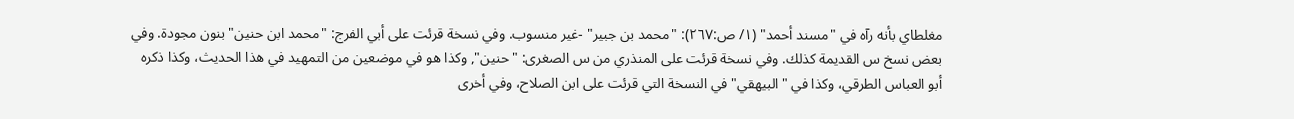مغلطاي بأنه رآه في "مسند أحمد" (١/ ص:٢٦٧): "محمد بن جبير" -غير منسوب. وفي نسخة قرئت على أبي الفرج: "محمد ابن حنين" بنون مجودة. وفي بعض نسخ س القديمة كذلك. وفي نسخة قرئت على المنذري من س الصغرى: "حنين", وكذا هو في موضعين من التمهيد في هذا الحديث، وكذا ذكره أبو العباس الطرقي، وكذا في "البيهقي" في النسخة التي قرئت على ابن الصلاح، وفي أخرى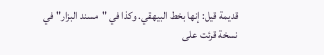قديمة قيل: إنها بخط البيهقي. وكذا في "مسند البزار" في نسخة قرئت على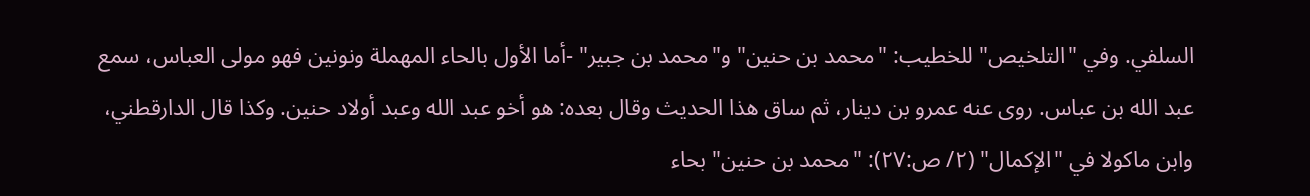السلفي. وفي "التلخيص" للخطيب: "محمد بن حنين" و"محمد بن جبير" -أما الأول بالحاء المهملة ونونين فهو مولى العباس، سمع عبد الله بن عباس. روى عنه عمرو بن دينار، ثم ساق هذا الحديث وقال بعده: هو أخو عبد الله وعبد أولاد حنين. وكذا قال الدارقطني، وابن ماكولا في "الإكمال" (٢/ ص:٢٧): "محمد بن حنين" بحاء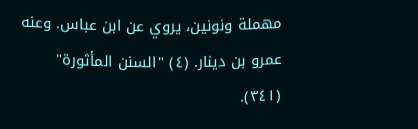مهملة ونونين، يروي عن ابن عباس. وعنه عمرو بن دينار. (٤) "السنن المأثورة" (٣٤١).